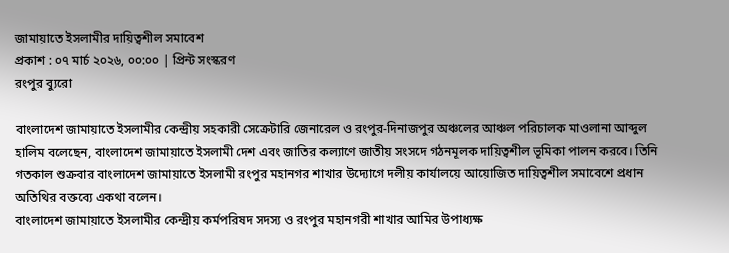জামায়াতে ইসলামীর দায়িত্বশীল সমাবেশ
প্রকাশ : ০৭ মার্চ ২০২৬, ০০:০০ | প্রিন্ট সংস্করণ
রংপুর ব্যুরো

বাংলাদেশ জামায়াতে ইসলামীর কেন্দ্রীয় সহকারী সেক্রেটারি জেনারেল ও রংপুর-দিনাজপুর অঞ্চলের আঞ্চল পরিচালক মাওলানা আব্দুল হালিম বলেছেন, বাংলাদেশ জামায়াতে ইসলামী দেশ এবং জাতির কল্যাণে জাতীয় সংসদে গঠনমূলক দায়িত্বশীল ভূমিকা পালন করবে। তিনি গতকাল শুক্রবার বাংলাদেশ জামায়াতে ইসলামী রংপুর মহানগর শাখার উদ্যোগে দলীয় কার্যালয়ে আয়োজিত দায়িত্বশীল সমাবেশে প্রধান অতিথির বক্তব্যে একথা বলেন।
বাংলাদেশ জামায়াতে ইসলামীর কেন্দ্রীয় কর্মপরিষদ সদস্য ও রংপুর মহানগরী শাখার আমির উপাধ্যক্ষ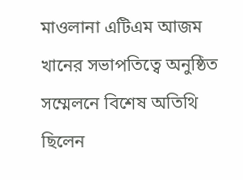মাওলানা এটিএম আজম খানের সভাপতিত্বে অনুষ্ঠিত সম্মেলনে বিশেষ অতিথি ছিলেন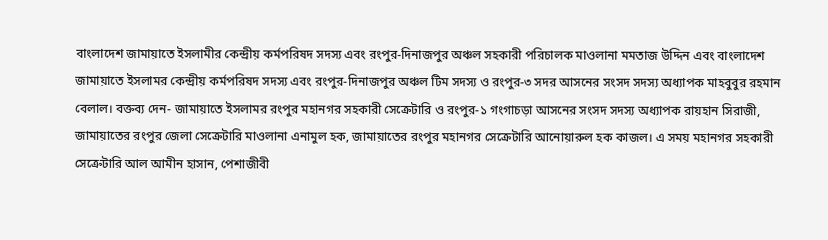বাংলাদেশ জামায়াতে ইসলামীর কেন্দ্রীয় কর্মপরিষদ সদস্য এবং রংপুর-দিনাজপুর অঞ্চল সহকারী পরিচালক মাওলানা মমতাজ উদ্দিন এবং বাংলাদেশ জামায়াতে ইসলামর কেন্দ্রীয় কর্মপরিষদ সদস্য এবং রংপুর-দিনাজপুর অঞ্চল টিম সদস্য ও রংপুর-৩ সদর আসনের সংসদ সদস্য অধ্যাপক মাহবুবুর রহমান বেলাল। বক্তব্য দেন- জামায়াতে ইসলামর রংপুর মহানগর সহকারী সেক্রেটারি ও রংপুর-১ গংগাচড়া আসনের সংসদ সদস্য অধ্যাপক রায়হান সিরাজী, জামায়াতের রংপুর জেলা সেক্রেটারি মাওলানা এনামুল হক, জামায়াতের রংপুর মহানগর সেক্রেটারি আনোয়ারুল হক কাজল। এ সময় মহানগর সহকারী সেক্রেটারি আল আমীন হাসান, পেশাজীবী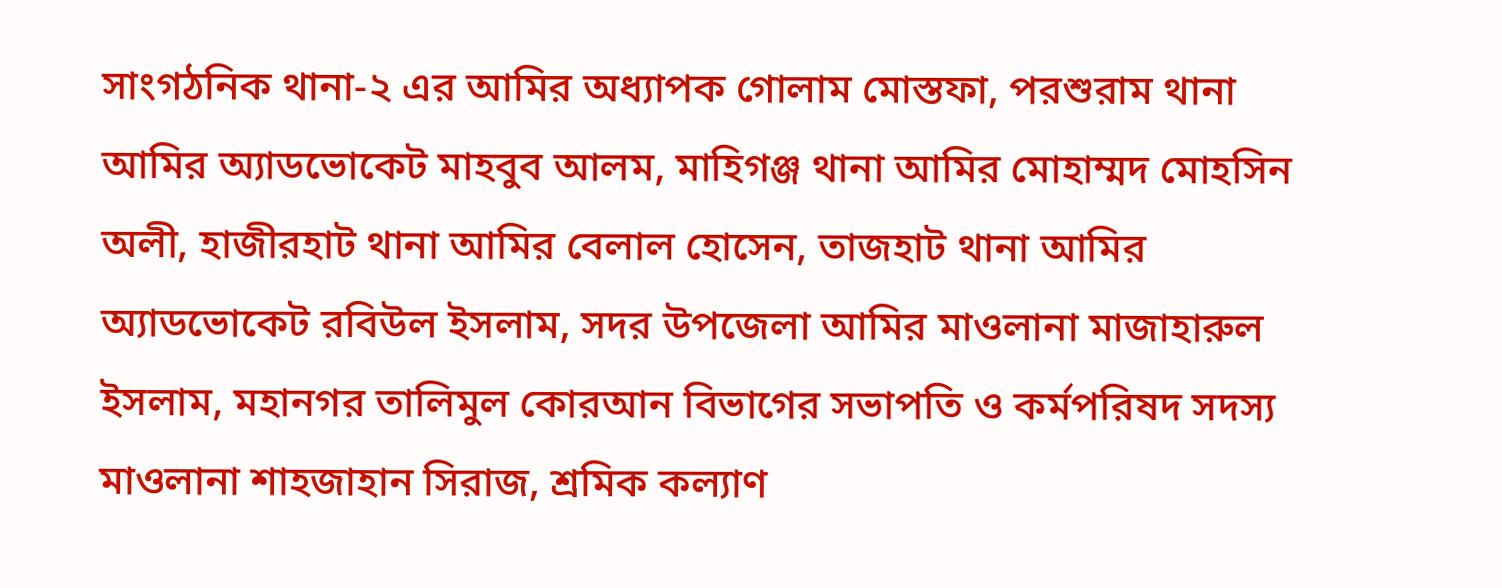সাংগঠনিক থানা-২ এর আমির অধ্যাপক গোলাম মোস্তফা, পরশুরাম থানা আমির অ্যাডভোকেট মাহবুব আলম, মাহিগঞ্জ থানা আমির মোহাম্মদ মোহসিন অলী, হাজীরহাট থানা আমির বেলাল হোসেন, তাজহাট থানা আমির অ্যাডভোকেট রবিউল ইসলাম, সদর উপজেলা আমির মাওলানা মাজাহারুল ইসলাম, মহানগর তালিমুল কোরআন বিভাগের সভাপতি ও কর্মপরিষদ সদস্য মাওলানা শাহজাহান সিরাজ, শ্রমিক কল্যাণ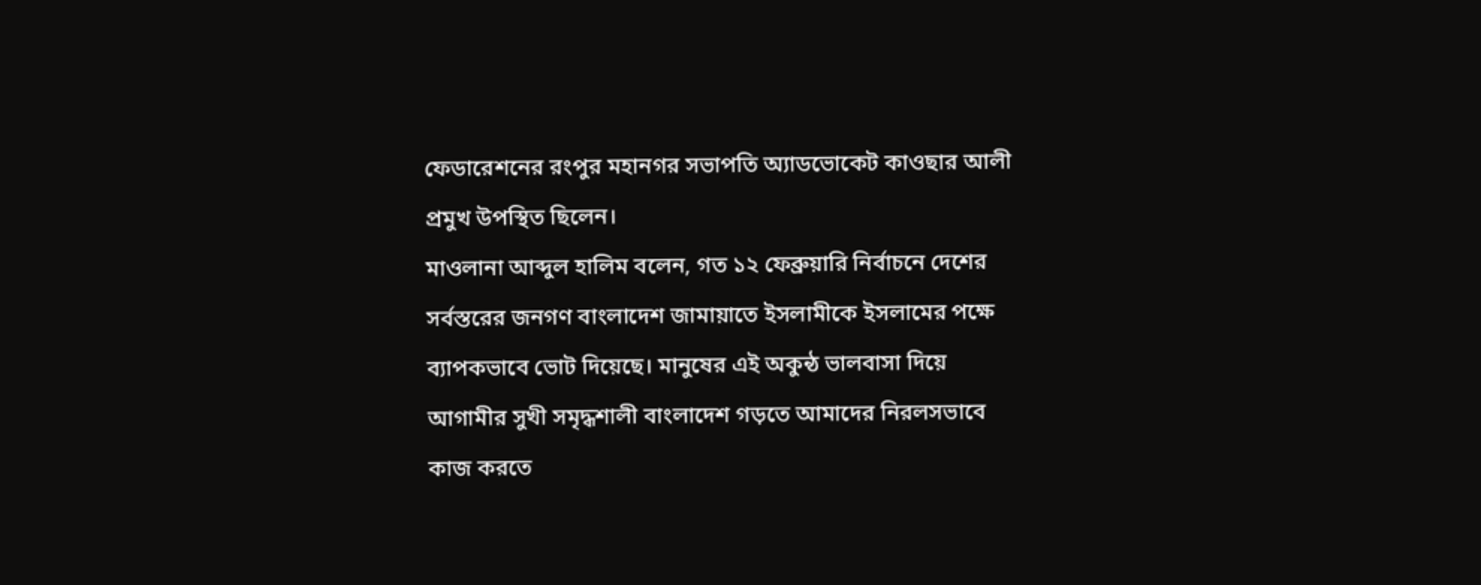ফেডারেশনের রংপুর মহানগর সভাপতি অ্যাডভোকেট কাওছার আলী প্রমুখ উপস্থিত ছিলেন।
মাওলানা আব্দুল হালিম বলেন, গত ১২ ফেব্রুয়ারি নির্বাচনে দেশের সর্বস্তরের জনগণ বাংলাদেশ জামায়াতে ইসলামীকে ইসলামের পক্ষে ব্যাপকভাবে ভোট দিয়েছে। মানুষের এই অকুন্ঠ ভালবাসা দিয়ে আগামীর সুখী সমৃদ্ধশালী বাংলাদেশ গড়তে আমাদের নিরলসভাবে কাজ করতে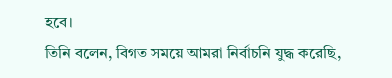হবে।
তিনি বলেন, বিগত সময়ে আমরা নির্বাচনি যুদ্ধ করেছি,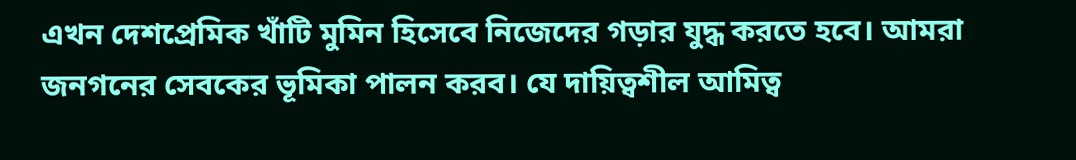এখন দেশপ্রেমিক খাঁটি মুমিন হিসেবে নিজেদের গড়ার যুদ্ধ করতে হবে। আমরা জনগনের সেবকের ভূমিকা পালন করব। যে দায়িত্বশীল আমিত্ব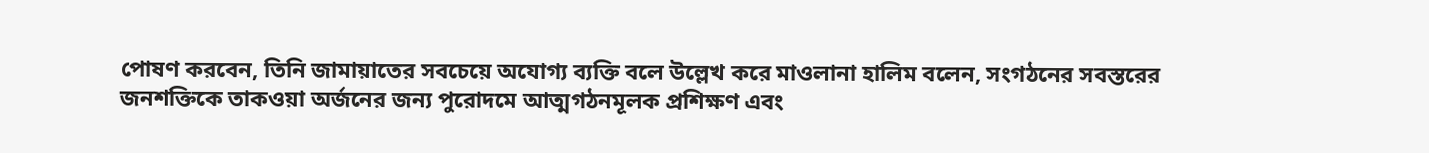পোষণ করবেন, তিনি জামায়াতের সবচেয়ে অযোগ্য ব্যক্তি বলে উল্লেখ করে মাওলানা হালিম বলেন, সংগঠনের সবস্তরের জনশক্তিকে তাকওয়া অর্জনের জন্য পুরোদমে আত্মগঠনমূলক প্রশিক্ষণ এবং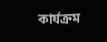কার্যক্রম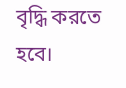বৃদ্ধি করতে হবে।